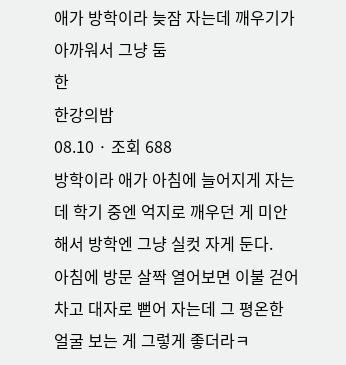애가 방학이라 늦잠 자는데 깨우기가 아까워서 그냥 둠
한
한강의밤
08.10 · 조회 688
방학이라 애가 아침에 늘어지게 자는데 학기 중엔 억지로 깨우던 게 미안해서 방학엔 그냥 실컷 자게 둔다.
아침에 방문 살짝 열어보면 이불 걷어차고 대자로 뻗어 자는데 그 평온한 얼굴 보는 게 그렇게 좋더라ㅋ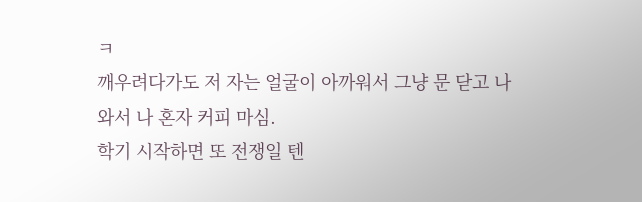ㅋ
깨우려다가도 저 자는 얼굴이 아까워서 그냥 문 닫고 나와서 나 혼자 커피 마심.
학기 시작하면 또 전쟁일 텐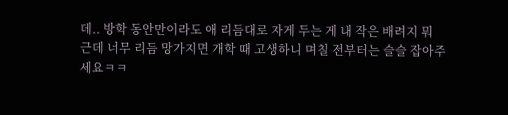데.. 방학 동안만이라도 애 리듬대로 자게 두는 게 내 작은 배려지 뭐
근데 너무 리듬 망가지면 개학 때 고생하니 며칠 전부터는 슬슬 잡아주세요ㅋㅋ